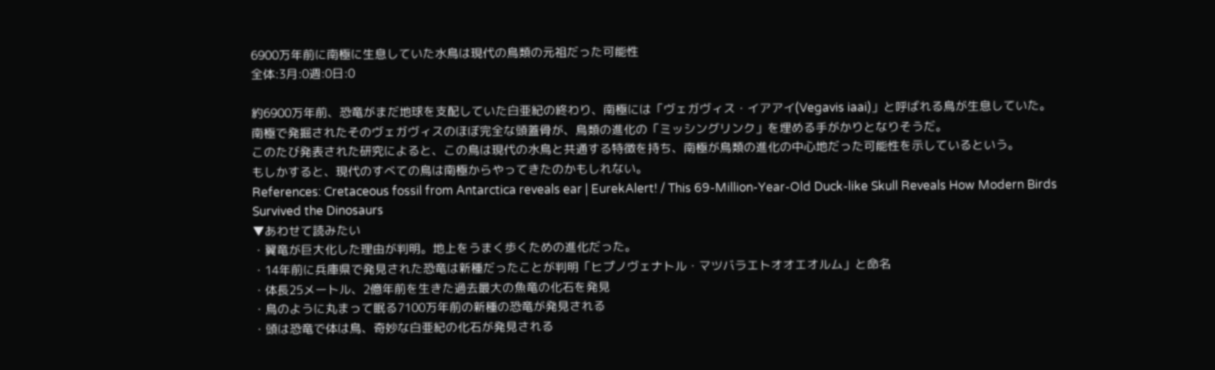6900万年前に南極に生息していた水鳥は現代の鳥類の元祖だった可能性
全体:3月:0週:0日:0

約6900万年前、恐竜がまだ地球を支配していた白亜紀の終わり、南極には「ヴェガヴィス・イアアイ(Vegavis iaai)」と呼ばれる鳥が生息していた。
南極で発掘されたそのヴェガヴィスのほぼ完全な頭蓋骨が、鳥類の進化の「ミッシングリンク」を埋める手がかりとなりそうだ。
このたび発表された研究によると、この鳥は現代の水鳥と共通する特徴を持ち、南極が鳥類の進化の中心地だった可能性を示しているという。
もしかすると、現代のすべての鳥は南極からやってきたのかもしれない。
References: Cretaceous fossil from Antarctica reveals ear | EurekAlert! / This 69-Million-Year-Old Duck-like Skull Reveals How Modern Birds Survived the Dinosaurs
▼あわせて読みたい
・翼竜が巨大化した理由が判明。地上をうまく歩くための進化だった。
・14年前に兵庫県で発見された恐竜は新種だったことが判明「ヒプノヴェナトル・マツバラエトオオエオルム」と命名
・体長25メートル、2億年前を生きた過去最大の魚竜の化石を発見
・鳥のように丸まって眠る7100万年前の新種の恐竜が発見される
・頭は恐竜で体は鳥、奇妙な白亜紀の化石が発見される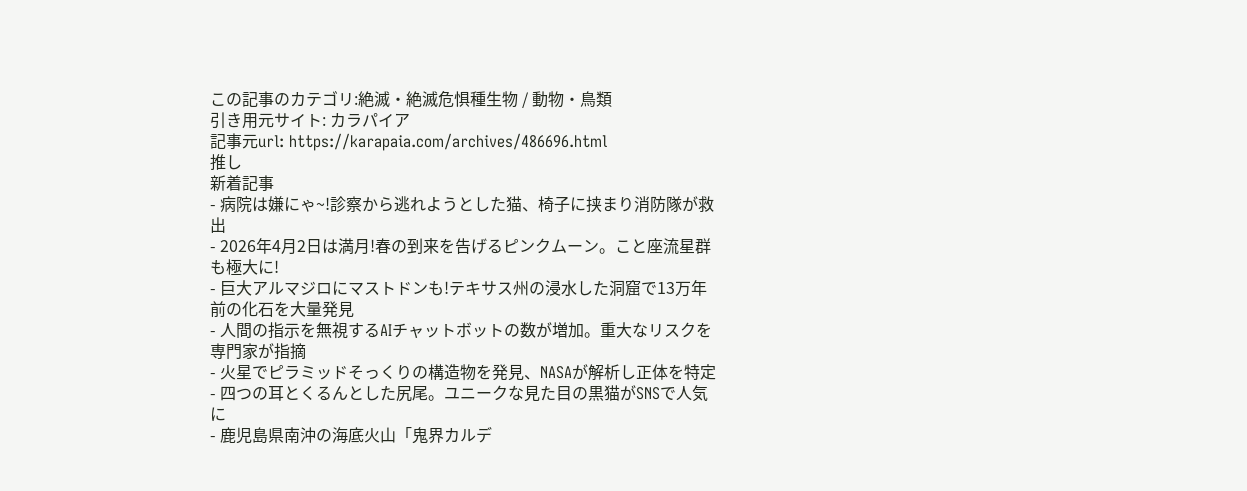この記事のカテゴリ:絶滅・絶滅危惧種生物 / 動物・鳥類
引き用元サイト: カラパイア
記事元url: https://karapaia.com/archives/486696.html
推し
新着記事
- 病院は嫌にゃ~!診察から逃れようとした猫、椅子に挟まり消防隊が救出
- 2026年4月2日は満月!春の到来を告げるピンクムーン。こと座流星群も極大に!
- 巨大アルマジロにマストドンも!テキサス州の浸水した洞窟で13万年前の化石を大量発見
- 人間の指示を無視するAIチャットボットの数が増加。重大なリスクを専門家が指摘
- 火星でピラミッドそっくりの構造物を発見、NASAが解析し正体を特定
- 四つの耳とくるんとした尻尾。ユニークな見た目の黒猫がSNSで人気に
- 鹿児島県南沖の海底火山「鬼界カルデ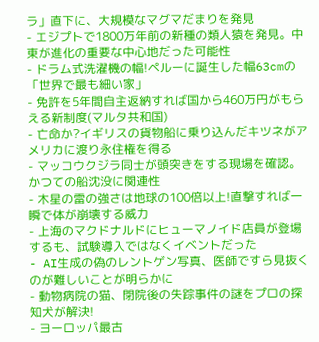ラ」直下に、大規模なマグマだまりを発見
- エジプトで1800万年前の新種の類人猿を発見。中東が進化の重要な中心地だった可能性
- ドラム式洗濯機の幅!ペルーに誕生した幅63cmの「世界で最も細い家」
- 免許を5年間自主返納すれば国から460万円がもらえる新制度(マルタ共和国)
- 亡命か?イギリスの貨物船に乗り込んだキツネがアメリカに渡り永住権を得る
- マッコウクジラ同士が頭突きをする現場を確認。かつての船沈没に関連性
- 木星の雷の強さは地球の100倍以上!直撃すれば一瞬で体が崩壊する威力
- 上海のマクドナルドにヒューマノイド店員が登場するも、試験導入ではなくイベントだった
- AI生成の偽のレントゲン写真、医師ですら見抜くのが難しいことが明らかに
- 動物病院の猫、閉院後の失踪事件の謎をプロの探知犬が解決!
- ヨーロッパ最古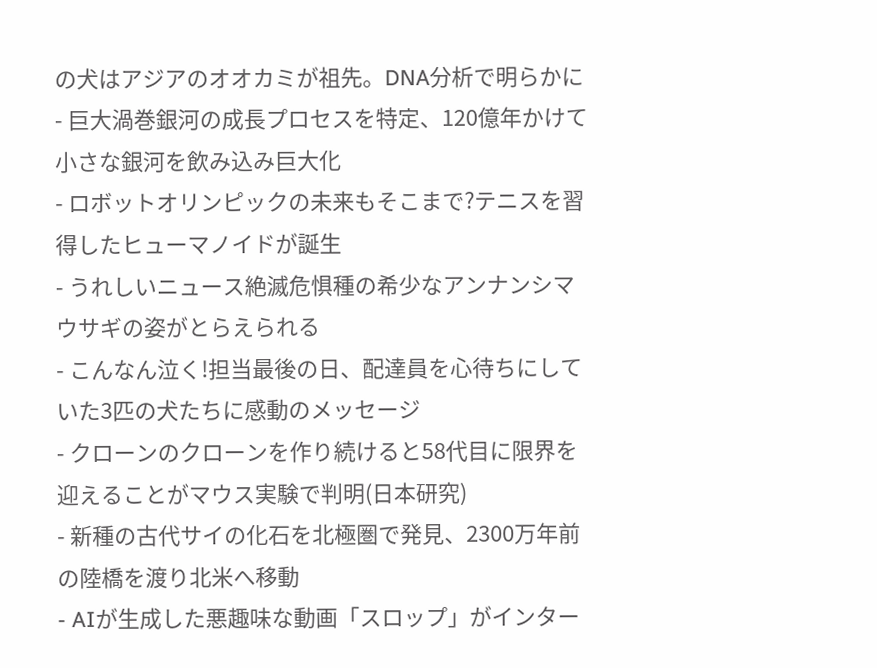の犬はアジアのオオカミが祖先。DNA分析で明らかに
- 巨大渦巻銀河の成長プロセスを特定、120億年かけて小さな銀河を飲み込み巨大化
- ロボットオリンピックの未来もそこまで?テニスを習得したヒューマノイドが誕生
- うれしいニュース絶滅危惧種の希少なアンナンシマウサギの姿がとらえられる
- こんなん泣く!担当最後の日、配達員を心待ちにしていた3匹の犬たちに感動のメッセージ
- クローンのクローンを作り続けると58代目に限界を迎えることがマウス実験で判明(日本研究)
- 新種の古代サイの化石を北極圏で発見、2300万年前の陸橋を渡り北米へ移動
- AIが生成した悪趣味な動画「スロップ」がインター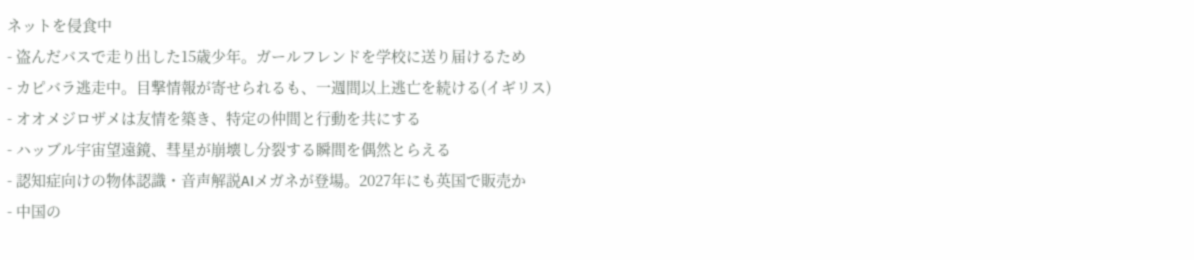ネットを侵食中
- 盗んだバスで走り出した15歳少年。ガールフレンドを学校に送り届けるため
- カピバラ逃走中。目撃情報が寄せられるも、一週間以上逃亡を続ける(イギリス)
- オオメジロザメは友情を築き、特定の仲間と行動を共にする
- ハッブル宇宙望遠鏡、彗星が崩壊し分裂する瞬間を偶然とらえる
- 認知症向けの物体認識・音声解説AIメガネが登場。2027年にも英国で販売か
- 中国の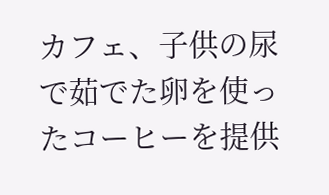カフェ、子供の尿で茹でた卵を使ったコーヒーを提供